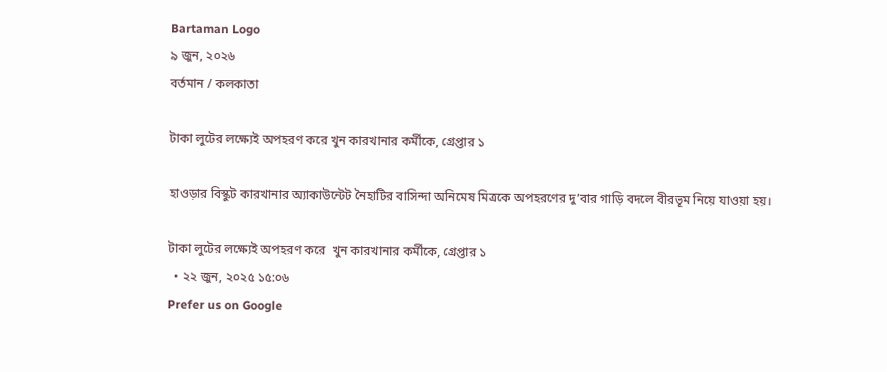Bartaman Logo
৯ জুন, ২০২৬
বর্তমান / কলকাতা

টাকা লুটের লক্ষ্যেই অপহরণ করে খুন কারখানার কর্মীকে, গ্রেপ্তার ১

হাওড়ার বিস্কুট কারখানার অ্যাকাউন্টেট নৈহাটির বাসিন্দা অনিমেষ মিত্রকে অপহরণের দু’বার গাড়ি বদলে বীরভূম নিয়ে যাওয়া হয়।

টাকা লুটের লক্ষ্যেই অপহরণ করে  খুন কারখানার কর্মীকে, গ্রেপ্তার ১
  • ২২ জুন, ২০২৫ ১৫:০৬
Prefer us on Google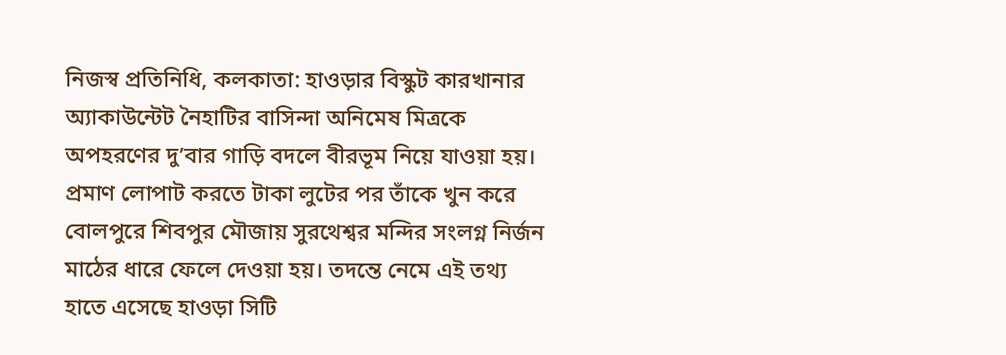নিজস্ব প্রতিনিধি, কলকাতা: হাওড়ার বিস্কুট কারখানার অ্যাকাউন্টেট নৈহাটির বাসিন্দা অনিমেষ মিত্রকে অপহরণের দু’বার গাড়ি বদলে বীরভূম নিয়ে যাওয়া হয়। প্রমাণ লোপাট করতে টাকা লুটের পর তাঁকে খুন করে বোলপুরে শিবপুর মৌজায় সুরথেশ্বর মন্দির সংলগ্ন নির্জন মাঠের ধারে ফেলে দেওয়া হয়। তদন্তে নেমে এই তথ্য হাতে এসেছে হাওড়া সিটি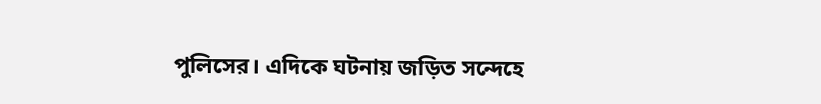পুলিসের। এদিকে ঘটনায় জড়িত সন্দেহে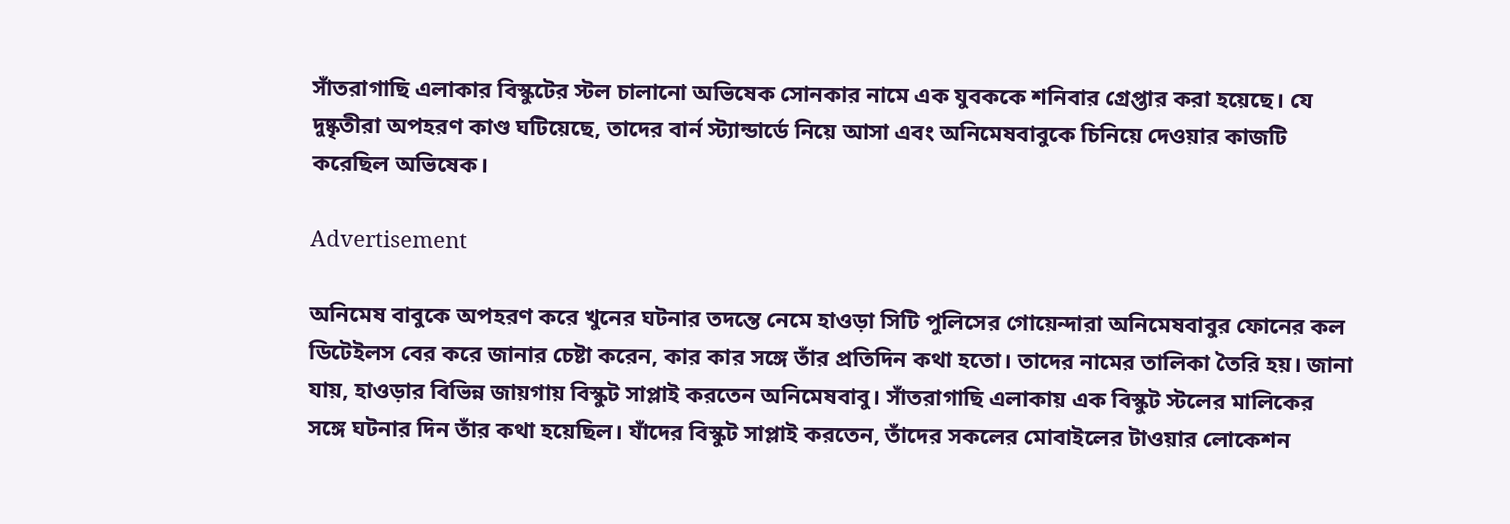সাঁতরাগাছি এলাকার বিস্কুটের স্টল চালানো অভিষেক সোনকার নামে এক যুবককে শনিবার গ্রেপ্তার করা হয়েছে। যে দুষ্কৃতীরা অপহরণ কাণ্ড ঘটিয়েছে, তাদের বার্ন স্ট্যান্ডার্ডে নিয়ে আসা এবং অনিমেষবাবুকে চিনিয়ে দেওয়ার কাজটি করেছিল অভিষেক।

Advertisement

অনিমেষ বাবুকে অপহরণ করে খুনের ঘটনার তদন্তে নেমে হাওড়া সিটি পুলিসের গোয়েন্দারা অনিমেষবাবুর ফোনের কল ডিটেইলস বের করে জানার চেষ্টা করেন, কার কার সঙ্গে তাঁর প্রতিদিন কথা হতো। তাদের নামের তালিকা তৈরি হয়। জানা যায়, হাওড়ার বিভিন্ন জায়গায় বিস্কুট সাপ্লাই করতেন অনিমেষবাবু। সাঁতরাগাছি এলাকায় এক বিস্কুট স্টলের মালিকের সঙ্গে ঘটনার দিন তাঁর কথা হয়েছিল। যাঁদের বিস্কুট সাপ্লাই করতেন, তাঁদের সকলের মোবাইলের টাওয়ার লোকেশন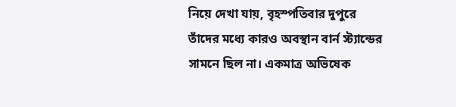নিয়ে দেখা যায়, বৃহস্পতিবার দুপুরে তাঁদের মধ্যে কারও অবস্থান বার্ন স্ট্যান্ডের সামনে ছিল না। একমাত্র অভিষেক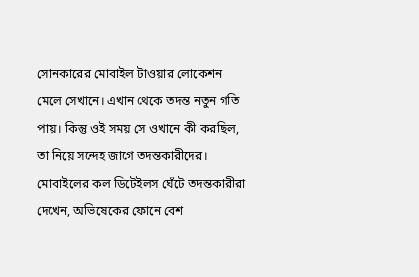সোনকারের মোবাইল টাওয়ার লোকেশন মেলে সেখানে। এখান থেকে তদন্ত নতুন গতি পায়। কিন্তু ওই সময় সে ওখানে কী করছিল, তা নিয়ে সন্দেহ জাগে তদন্তকারীদের। মোবাইলের কল ডিটেইলস ঘেঁটে তদন্তকারীরা দেখেন, অভিষেকের ফোনে বেশ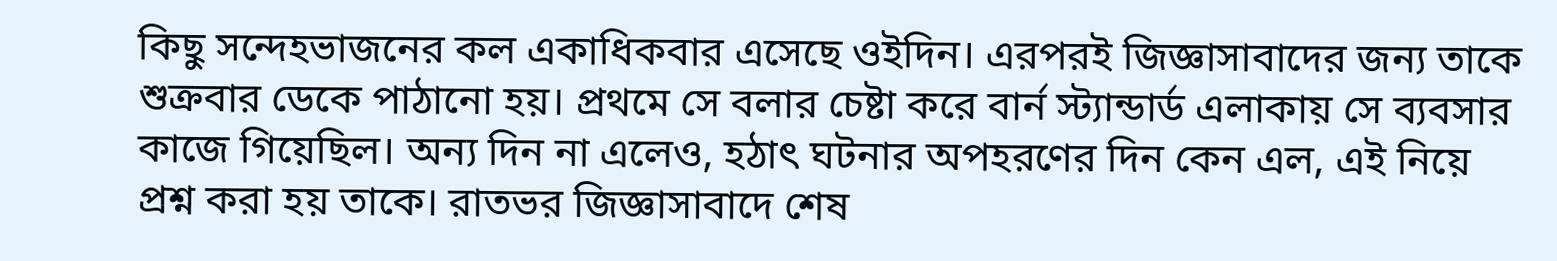কিছু সন্দেহভাজনের কল একাধিকবার এসেছে ওইদিন। এরপরই জিজ্ঞাসাবাদের জন্য তাকে শুক্রবার ডেকে পাঠানো হয়। প্রথমে সে বলার চেষ্টা করে বার্ন স্ট্যান্ডার্ড এলাকায় সে ব্যবসার কাজে গিয়েছিল। অন্য দিন না এলেও, হঠাৎ ঘটনার অপহরণের দিন কেন এল, এই নিয়ে প্রশ্ন করা হয় তাকে। রাতভর জিজ্ঞাসাবাদে শেষ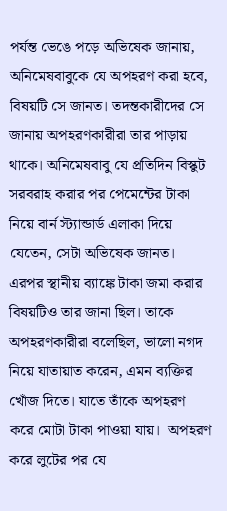পর্যন্ত ভেঙে পড়ে অভিষেক জানায়, অনিমেষবাবুকে যে অপহরণ করা হবে, বিষয়টি সে জানত। তদন্তকারীদের সে জানায় অপহরণকারীরা তার পাড়ায় থাকে। অনিমেষবাবু যে প্রতিদিন বিস্কুট সরবরাহ করার পর পেমেন্টের টাকা নিয়ে বার্ন স্ট্যান্ডার্ড এলাকা দিয়ে যেতেন, সেটা অভিষেক জানত। এরপর স্থানীয় ব্যাঙ্কে টাকা জমা করার বিষয়টিও তার জানা ছিল। তাকে অপহরণকারীরা বলেছিল, ভালো নগদ নিয়ে যাতায়াত করেন, এমন ব্যক্তির খোঁজ দিতে। যাতে তাঁকে অপহরণ করে মোটা টাকা পাওয়া যায়।  অপহরণ করে লুটের পর যে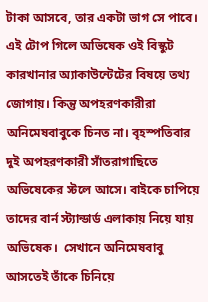টাকা আসবে, তার একটা ভাগ সে পাবে। এই টোপ গিলে অভিষেক ওই বিস্কুট কারখানার অ্যাকাউন্টেটের বিষয়ে তথ্য জোগায়। কিন্তু অপহরণকারীরা অনিমেষবাবুকে চিনত না। বৃহস্পতিবার দুই অপহরণকারী সাঁতরাগাছিতে অভিষেকের স্টলে আসে। বাইকে চাপিয়ে তাদের বার্ন স্ট্যান্ডার্ড এলাকায় নিয়ে যায় অভিষেক।  সেখানে অনিমেষবাবু আসতেই তাঁকে চিনিয়ে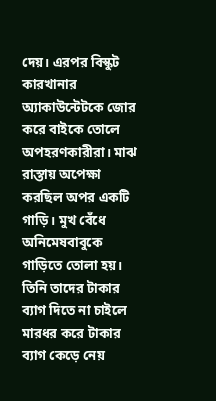দেয়। এরপর বিস্কুট কারখানার অ্যাকাউন্টেটকে জোর করে বাইকে তোলে অপহরণকারীরা। মাঝ রাস্তায় অপেক্ষা করছিল অপর একটি গাড়ি। মুখ বেঁধে অনিমেষবাবুকে গাড়িতে তোলা হয়। তিনি তাদের টাকার ব্যাগ দিতে না চাইলে মারধর করে টাকার ব্যাগ কেড়ে নেয়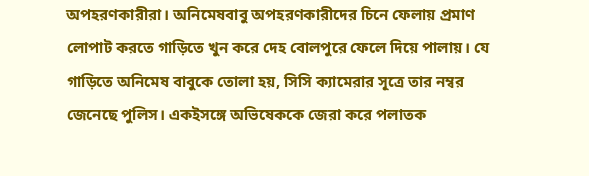অপহরণকারীরা। অনিমেষবাবু অপহরণকারীদের চিনে ফেলায় প্রমাণ লোপাট করতে গাড়িতে খুন করে দেহ বোলপুরে ফেলে দিয়ে পালায়। যে গাড়িতে অনিমেষ বাবুকে তোলা হয়, সিসি ক্যামেরার সূত্রে তার নম্বর জেনেছে পুলিস। একইসঙ্গে অভিষেককে জেরা করে পলাতক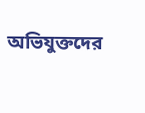অভিযুক্তদের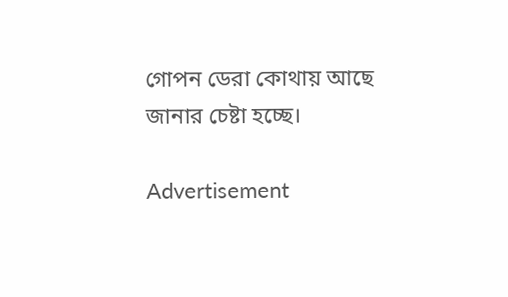গোপন ডেরা কোথায় আছে জানার চেষ্টা হচ্ছে।

Advertisement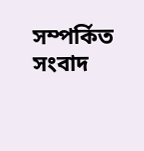সম্পর্কিত সংবাদ